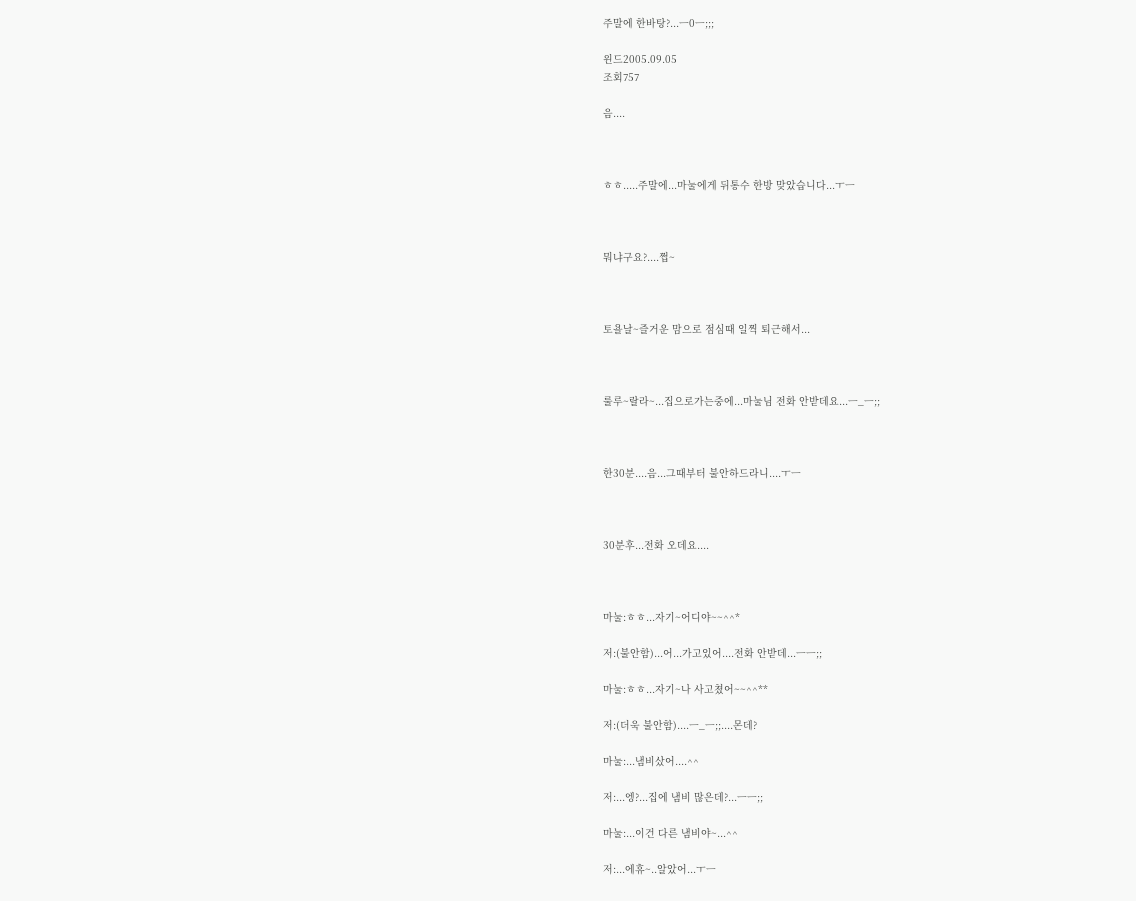주말에 한바탕?...ㅡ0ㅡ;;;

윈드2005.09.05
조회757

음....



ㅎㅎ.....주말에...마눌에게 뒤통수 한방 맞았습니다...ㅜㅡ



뭐냐구요?....쩝~



토욜날~즐거운 맘으로 점심때 일찍 퇴근해서...



룰루~랄라~...집으로가는중에...마눌님 전화 안받데요...ㅡ_ㅡ;;



한30분....음...그때부터 불안하드라니....ㅜㅡ



30분후...전화 오데요....



마눌:ㅎㅎ...자기~어디야~~^^*

저:(불안함)...어...가고있어....전화 안받데...ㅡㅡ;;

마눌:ㅎㅎ...자기~나 사고쳤어~~^^**

저:(더욱 불안함)....ㅡ_ㅡ;;....몬데?

마눌:...냄비샀어....^^

저:...엥?...집에 냄비 많은데?...ㅡㅡ;;

마눌:...이건 다른 냄비야~...^^

저:...에휴~..알았어...ㅜㅡ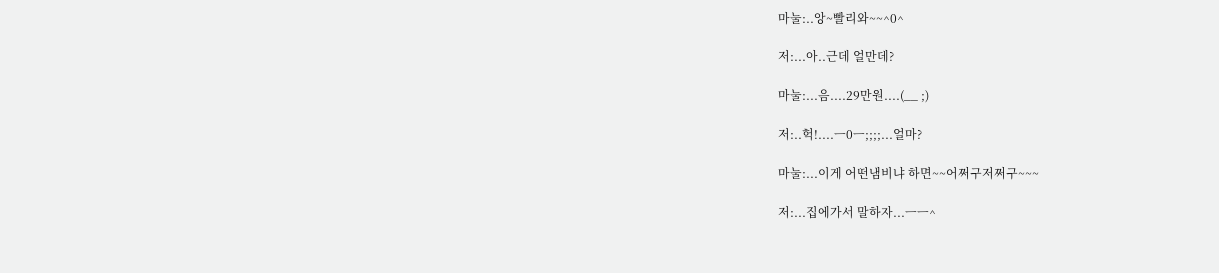마눌:..앙~빨리와~~^0^

저:...아..근데 얼만데?

마눌:...음....29만원....(__ ;)

저:..헉!....ㅡ0ㅡ;;;;...얼마?

마눌:...이게 어떤냄비냐 하면~~어쩌구저쩌구~~~

저:...집에가서 말하자...ㅡㅡ^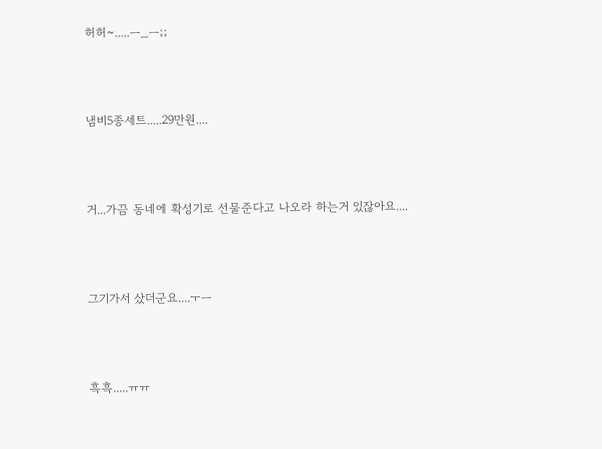허허~.....ㅡ_ㅡ;;



냄비5종세트.....29만원....



거...가끔 동네에 확성기로 선물준다고 나오라 하는거 있잖아요....



그기가서 샀더군요....ㅜㅡ



흑흑.....ㅠㅠ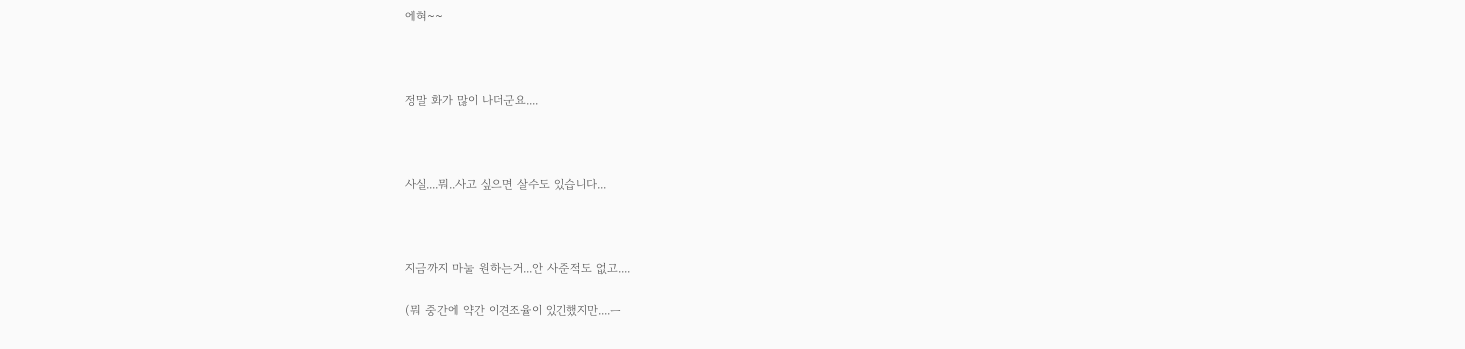에혀~~



정말 화가 많이 나더군요....



사실....뭐..사고 싶으면 살수도 있습니다...



지금까지 마눌 원하는거...안 사준적도 없고....

(뭐 중간에 약간 이견조율이 있긴했지만....ㅡ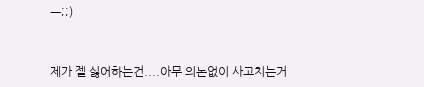ㅡ;;)



제가 젤 싫어하는건....아무 의논없이 사고치는거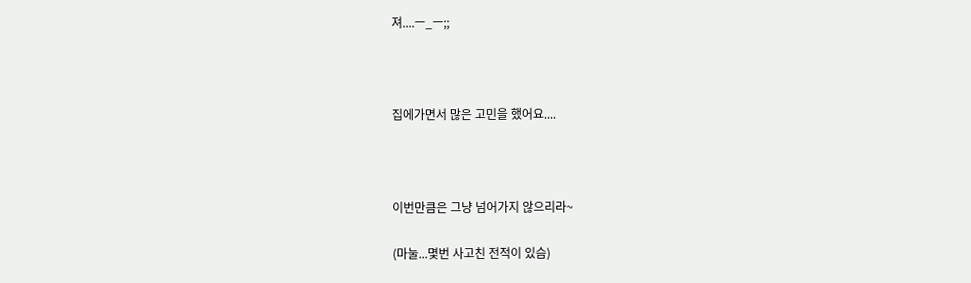져....ㅡ_ㅡ;;



집에가면서 많은 고민을 했어요....



이번만큼은 그냥 넘어가지 않으리라~

(마눌...몇번 사고친 전적이 있슴)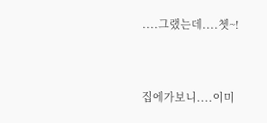....그랬는데....쳇~!



집에가보니....이미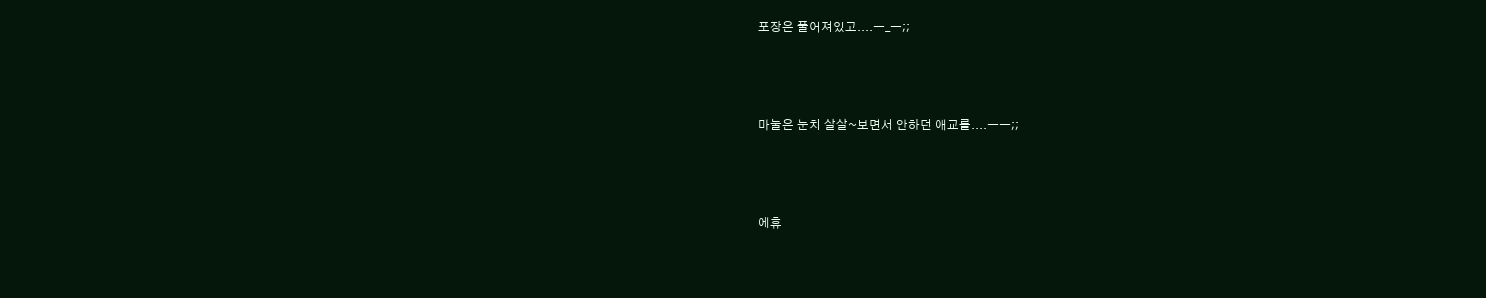포장은 풀어져있고....ㅡ_ㅡ;;



마눌은 눈치 살살~보면서 안하던 애교를....ㅡㅡ;;



에휴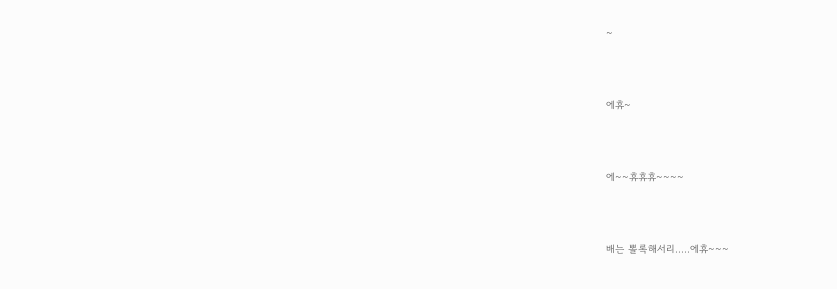~



에휴~



에~~휴휴휴~~~~



배는 뽈록해서리.....에휴~~~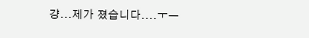걍...제가 졌습니다....ㅜㅡ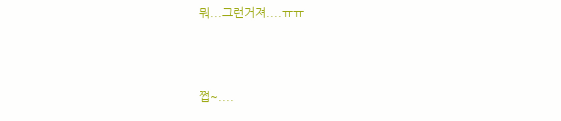뭐...그런거져....ㅠㅠ



쩝~....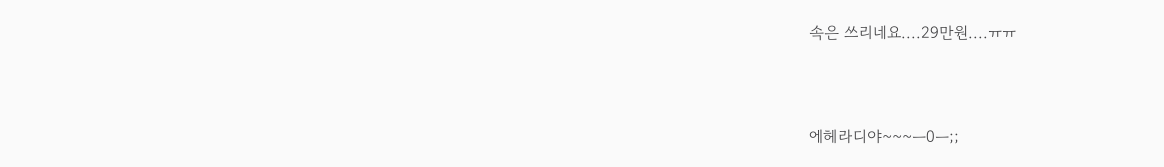속은 쓰리네요....29만원....ㅠㅠ



에헤라디야~~~ㅡ0ㅡ;;